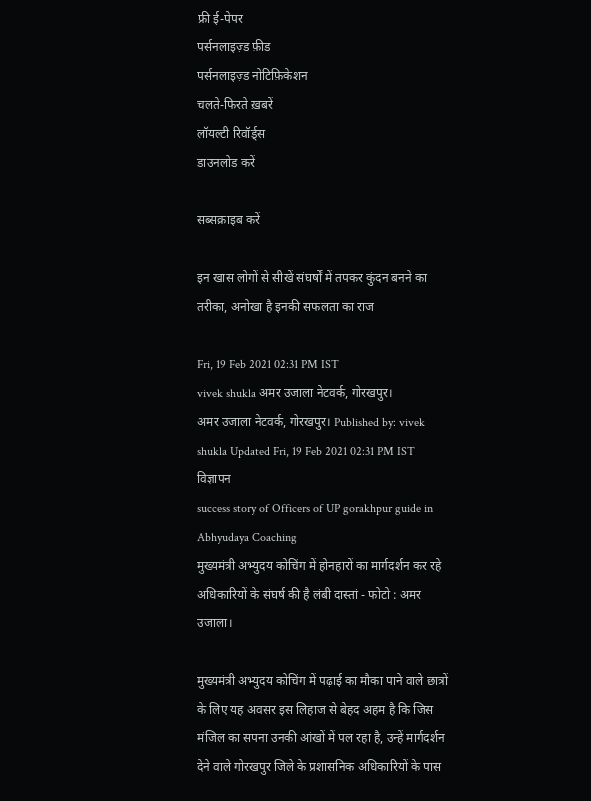फ्री ई-पेपर
पर्सनलाइज़्ड फ़ीड
पर्सनलाइज़्ड नोटिफ़िकेशन
चलते-फिरते ख़बरें
लॉयल्टी रिवॉर्ड्स
डाउनलोड करें

सब्सक्राइब करें

इन खास लोगों से सीखें संघर्षों में तपकर कुंदन बनने का तरीका, अनोखा है इनकी सफलता का राज

Fri, 19 Feb 2021 02:31 PM IST
vivek shukla अमर उजाला नेटवर्क, गोरखपुर।
अमर उजाला नेटवर्क, गोरखपुर। Published by: vivek shukla Updated Fri, 19 Feb 2021 02:31 PM IST
विज्ञापन
success story of Officers of UP gorakhpur guide in Abhyudaya Coaching
मुख्यमंत्री अभ्युदय कोचिंग में होनहारों का मार्गदर्शन कर रहे अधिकारियों के संघर्ष की है लंबी दास्तां - फोटो : अमर उजाला।

मुख्यमंत्री अभ्युदय कोचिंग में पढ़ाई का मौका पाने वाले छात्रों के लिए यह अवसर इस लिहाज से बेहद अहम है कि जिस मंजिल का सपना उनकी आंखों में पल रहा है, उन्हें मार्गदर्शन देने वाले गोरखपुर जिले के प्रशासनिक अधिकारियों के पास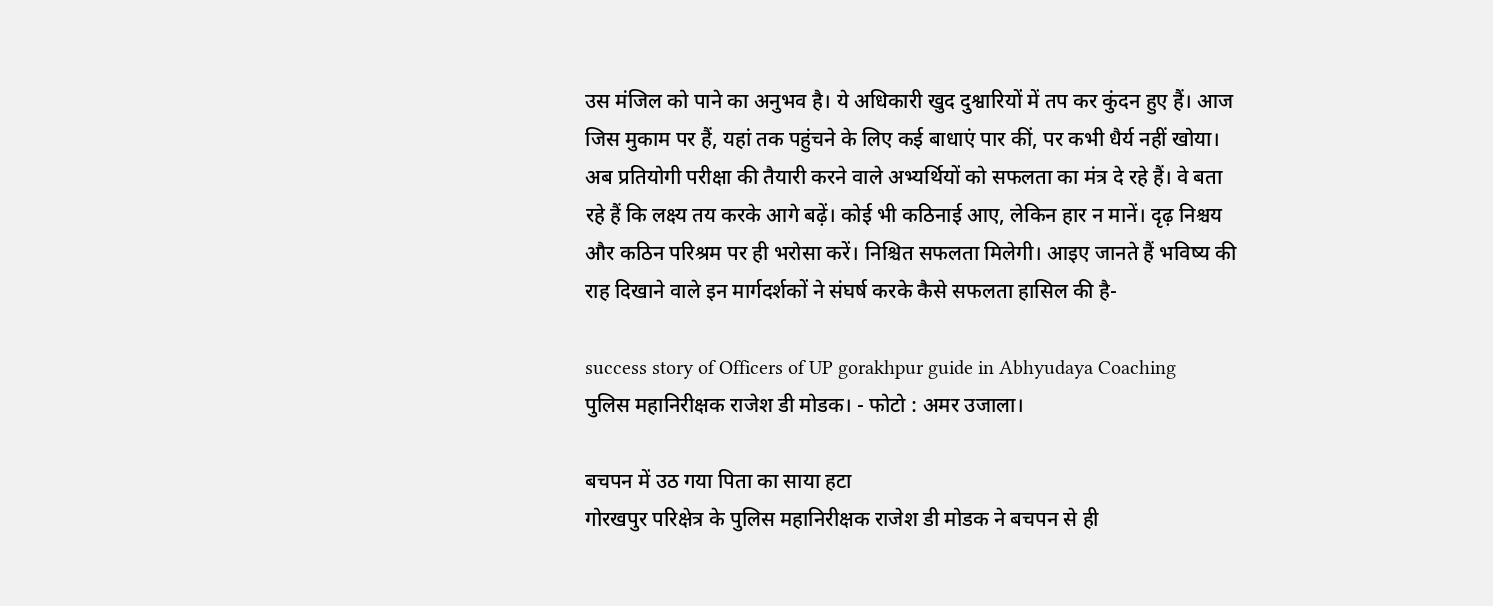उस मंजिल को पाने का अनुभव है। ये अधिकारी खुद दुश्वारियों में तप कर कुंदन हुए हैं। आज जिस मुकाम पर हैं, यहां तक पहुंचने के लिए कई बाधाएं पार कीं, पर कभी धैर्य नहीं खोया। अब प्रतियोगी परीक्षा की तैयारी करने वाले अभ्यर्थियों को सफलता का मंत्र दे रहे हैं। वे बता रहे हैं कि लक्ष्य तय करके आगे बढ़ें। कोई भी कठिनाई आए, लेकिन हार न मानें। दृढ़ निश्चय और कठिन परिश्रम पर ही भरोसा करें। निश्चित सफलता मिलेगी। आइए जानते हैं भविष्य की राह दिखाने वाले इन मार्गदर्शकों ने संघर्ष करके कैसे सफलता हासिल की है-

success story of Officers of UP gorakhpur guide in Abhyudaya Coaching
पुलिस महानिरीक्षक राजेश डी मोडक। - फोटो : अमर उजाला।

बचपन में उठ गया पिता का साया हटा
गोरखपुर परिक्षेत्र के पुलिस महानिरीक्षक राजेश डी मोडक ने बचपन से ही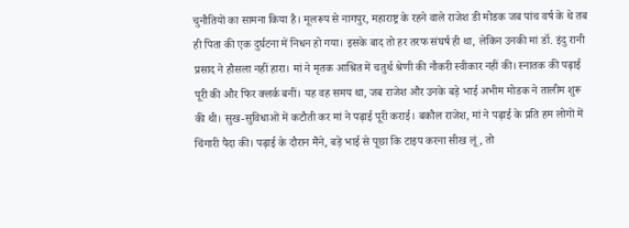चुनौतियों का सामना किया है। मूलरूप से नागपुर, महाराष्ट्र के रहने वाले राजेश डी मोडक जब पांच वर्ष के थे तब ही पिता की एक दुर्घटना में निधन हो गया। इसके बाद तो हर तरफ संघर्ष ही था, लेकिन उनकी मां डॉ. इंदु रानी प्रसाद ने हौसला नहीं हारा। मां ने मृतक आश्रित में चतुर्थ श्रेणी की नौकरी स्वीकार नहीं की। स्नातक की पढ़ाई पूरी की और फिर क्लर्क बनीं। यह वह समय था, जब राजेश और उनके बड़े भाई अभीम मोडक ने तालीम शुरू की थी। सुख-सुविधाओं में कटौती कर मां ने पढ़ाई पूरी कराई। बकौल राजेश, मां ने पढ़ाई के प्रति हम लोगों में चिंगारी पैदा की। पढ़ाई के दौरान मैंने, बड़े भाई से पूछा कि टाइप करना सीख लूं, तो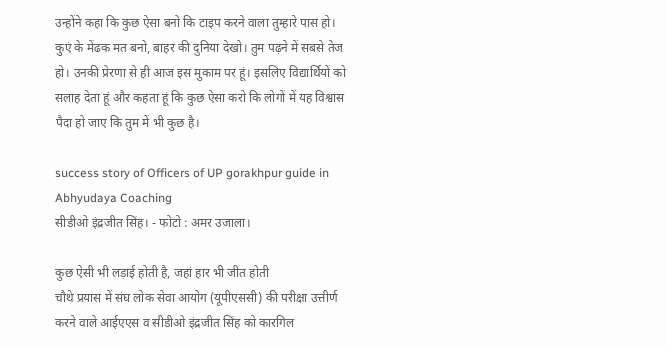उन्होंने कहा कि कुछ ऐसा बनो कि टाइप करने वाला तुम्हारे पास हो। कुएं के मेंढक मत बनो, बाहर की दुनिया देखो। तुम पढ़ने में सबसे तेज हो। उनकी प्रेरणा से ही आज इस मुकाम पर हूं। इसलिए विद्यार्थियों को सलाह देता हूं और कहता हूं कि कुछ ऐसा करो कि लोगों में यह विश्वास पैदा हो जाए कि तुम में भी कुछ है।

success story of Officers of UP gorakhpur guide in Abhyudaya Coaching
सीडीओ इंद्रजीत सिंह। - फोटो : अमर उजाला।

कुछ ऐसी भी लड़ाई होती है, जहां हार भी जीत होती
चौथे प्रयास में संघ लोक सेवा आयोग (यूपीएससी) की परीक्षा उत्तीर्ण करने वाले आईएएस व सीडीओ इंद्रजीत सिंह को कारगिल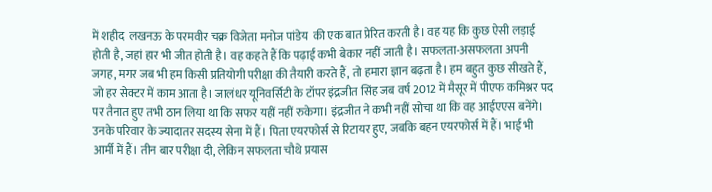में शहीद  लखनऊ के परमवीर चक्र विजेता मनोज पांडेय  की एक बात प्रेरित करती है। वह यह कि कुछ ऐसी लड़ाई होती है, जहां हार भी जीत होती है। वह कहते हैं कि पढ़ाई कभी बेकार नहीं जाती है। सफलता-असफलता अपनी जगह, मगर जब भी हम किसी प्रतियोगी परीक्षा की तैयारी करते हैं, तो हमारा ज्ञान बढ़ता है। हम बहुत कुछ सीखते हैं, जो हर सेक्टर में काम आता है। जालंधर यूनिवर्सिटी के टॉपर इंद्रजीत सिंह जब वर्ष 2012 में मैसूर में पीएफ कमिश्नर पद पर तैनात हुए तभी ठान लिया था कि सफर यहीं नहीं रुकेगा। इंद्रजीत ने कभी नहीं सोचा था कि वह आईएएस बनेंगे। उनके परिवार के ज्यादातर सदस्य सेना में हैं। पिता एयरफोर्स से रिटायर हुए, जबकि बहन एयरफोर्स में हैं। भाई भी आर्मी में हैं। तीन बार परीक्षा दी, लेकिन सफलता चौथे प्रयास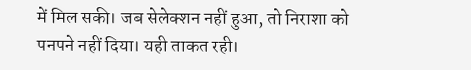में मिल सकी। जब सेलेक्शन नहीं हुआ, तो निराशा को पनपने नहीं दिया। यही ताकत रही।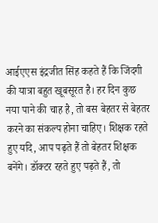आईएएस इंद्रजीत सिंह कहते हैं कि जिंदगी की यात्रा बहुत खूबसूरत है। हर दिन कुछ नया पाने की चाह है, तो बस बेहतर से बेहतर करने का संकल्प होना चाहिए। शिक्षक रहते हुए यदि, आप पढ़ते हैं तो बेहतर शिक्षक बनेंगे। डॉक्टर रहते हुए पढ़ते हैं, तो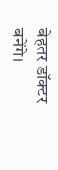बेहतर डॉक्टर बनेंगे।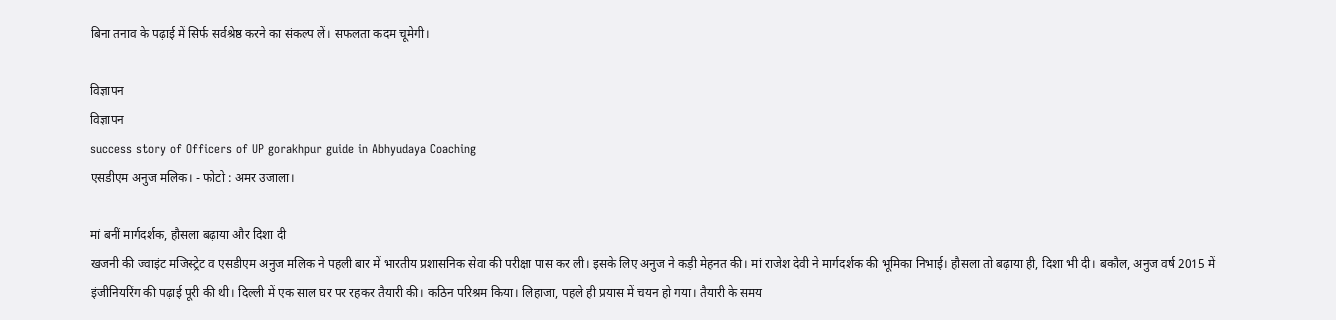बिना तनाव के पढ़ाई में सिर्फ सर्वश्रेष्ठ करने का संकल्प लें। सफलता कदम चूमेगी।

विज्ञापन
विज्ञापन
success story of Officers of UP gorakhpur guide in Abhyudaya Coaching
एसडीएम अनुज मलिक। - फोटो : अमर उजाला।

मां बनीं मार्गदर्शक, हौसला बढ़ाया और दिशा दी
खजनी की ज्वाइंट मजिस्ट्रेट व एसडीएम अनुज मलिक ने पहली बार में भारतीय प्रशासनिक सेवा की परीक्षा पास कर ली। इसके लिए अनुज ने कड़ी मेहनत की। मां राजेश देवी ने मार्गदर्शक की भूमिका निभाई। हौसला तो बढ़ाया ही, दिशा भी दी। बकौल, अनुज वर्ष 2015 में इंजीनियरिंग की पढ़ाई पूरी की थी। दिल्ली में एक साल घर पर रहकर तैयारी की। कठिन परिश्रम किया। लिहाजा, पहले ही प्रयास में चयन हो गया। तैयारी के समय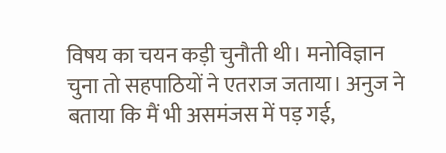विषय का चयन कड़ी चुनौती थी। मनोविज्ञान चुना तो सहपाठियों ने एतराज जताया। अनुज ने बताया कि मैं भी असमंजस में पड़ गई,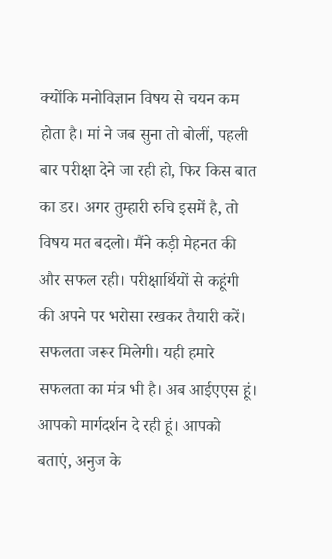क्योंकि मनोविज्ञान विषय से चयन कम होता है। मां ने जब सुना तो बोलीं, पहली बार परीक्षा देने जा रही हो, फिर किस बात का डर। अगर तुम्हारी रुचि इसमें है, तो विषय मत बदलो। मैंने कड़ी मेहनत की और सफल रही। परीक्षार्थियों से कहूंगी की अपने पर भरोसा रखकर तैयारी करें। सफलता जरूर मिलेगी। यही हमारे सफलता का मंत्र भी है। अब आईएएस हूं। आपको मार्गदर्शन दे रही हूं। आपको बताएं, अनुज के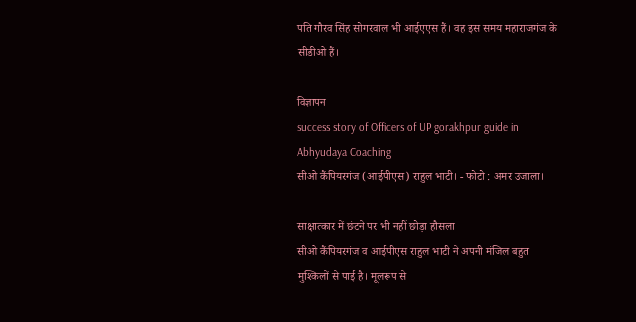पति गौरव सिंह सोगरवाल भी आईएएस हैं। वह इस समय महाराजगंज के सीडीओ हैं।

विज्ञापन
success story of Officers of UP gorakhpur guide in Abhyudaya Coaching
सीओ कैंपियरगंज (आईपीएस) राहुल भाटी। - फोटो : अमर उजाला।

साक्षात्कार में छंटने पर भी नहीं छोड़ा हौसला
सीओ कैंपियरगंज व आईपीएस राहुल भाटी ने अपनी मंजिल बहुत मुश्किलों से पाई है। मूलरूप से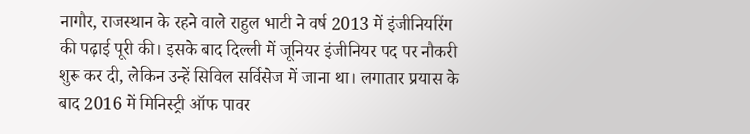नागौर, राजस्थान के रहने वाले राहुल भाटी ने वर्ष 2013 में इंजीनियरिंग की पढ़ाई पूरी की। इसके बाद दिल्ली में जूनियर इंजीनियर पद पर नौकरी शुरू कर दी, लेकिन उन्हें सिविल सर्विसेज में जाना था। लगातार प्रयास के बाद 2016 में मिनिस्ट्री ऑफ पावर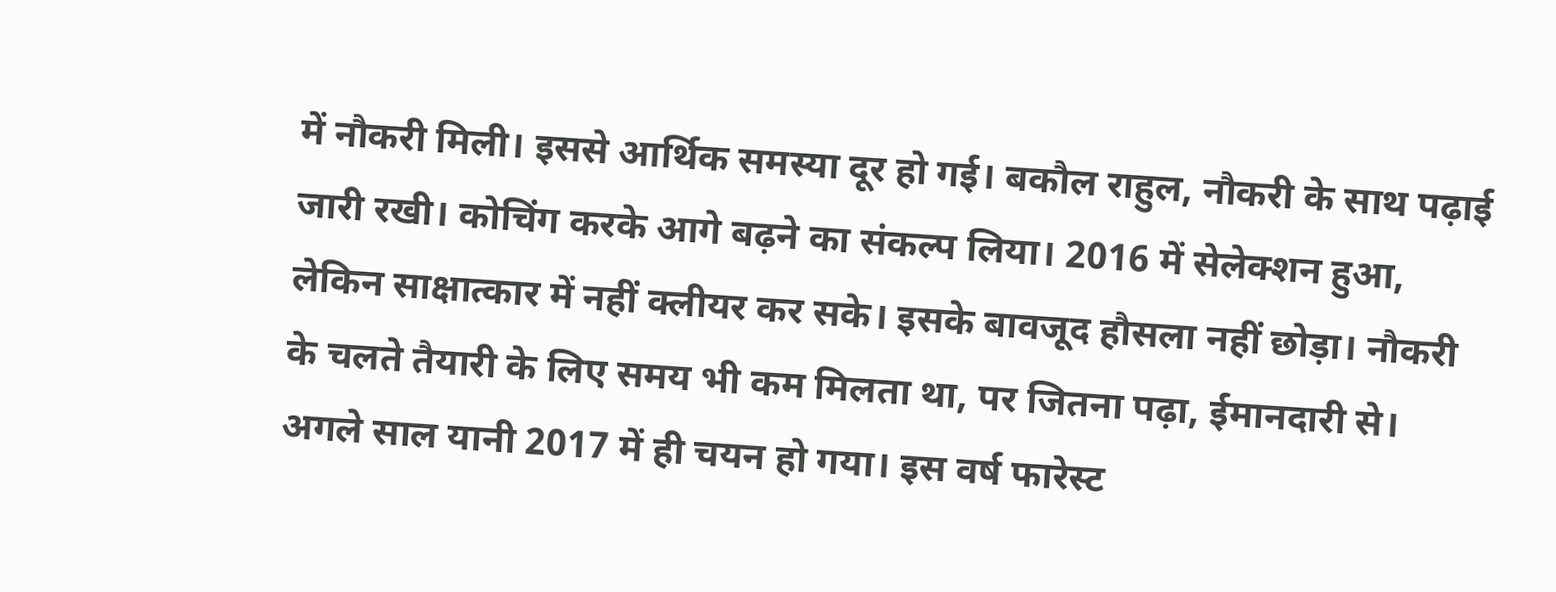में नौकरी मिली। इससे आर्थिक समस्या दूर हो गई। बकौल राहुल, नौकरी के साथ पढ़ाई जारी रखी। कोचिंग करके आगे बढ़ने का संकल्प लिया। 2016 में सेलेक्शन हुआ, लेकिन साक्षात्कार में नहीं क्लीयर कर सके। इसके बावजूद हौसला नहीं छोड़ा। नौकरी के चलते तैयारी के लिए समय भी कम मिलता था, पर जितना पढ़ा, ईमानदारी से। अगले साल यानी 2017 में ही चयन हो गया। इस वर्ष फारेस्ट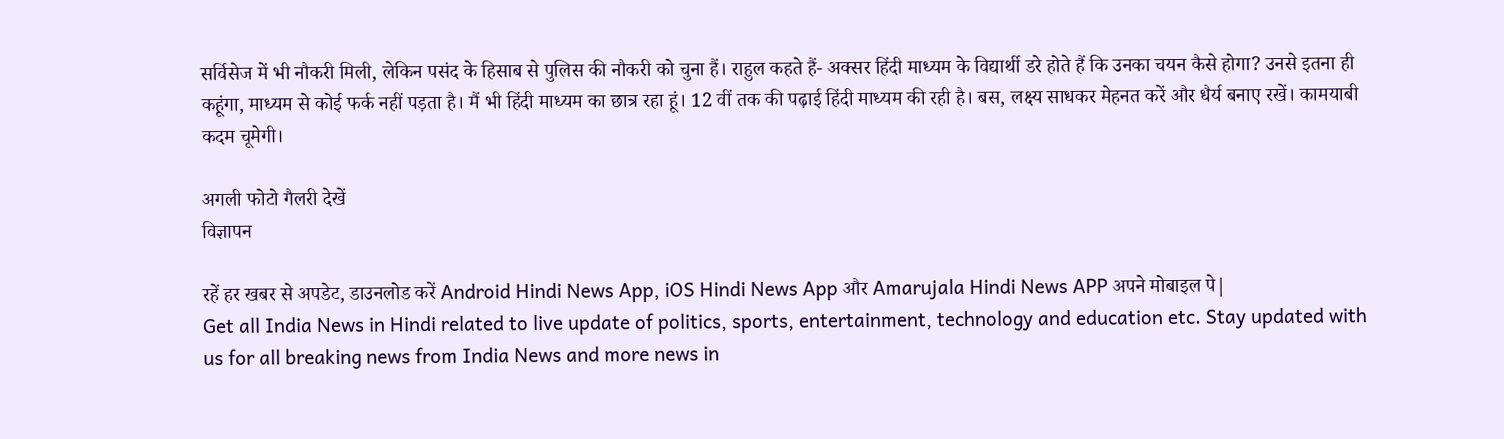सर्विसेज में भी नौकरी मिली, लेकिन पसंद के हिसाब से पुलिस की नौकरी को चुना हैं। राहुल कहते हैं- अक्सर हिंदी माध्यम के विद्यार्थी डरे होते हैं कि उनका चयन कैसे होगा? उनसे इतना ही कहूंगा, माध्यम से कोई फर्क नहीं पड़ता है। मैं भी हिंदी माध्यम का छात्र रहा हूं। 12 वीं तक की पढ़ाई हिंदी माध्यम की रही है। बस, लक्ष्य साधकर मेहनत करें और धैर्य बनाए रखें। कामयाबी कदम चूमेगी।

अगली फोटो गैलरी देखें
विज्ञापन

रहें हर खबर से अपडेट, डाउनलोड करें Android Hindi News App, iOS Hindi News App और Amarujala Hindi News APP अपने मोबाइल पे|
Get all India News in Hindi related to live update of politics, sports, entertainment, technology and education etc. Stay updated with us for all breaking news from India News and more news in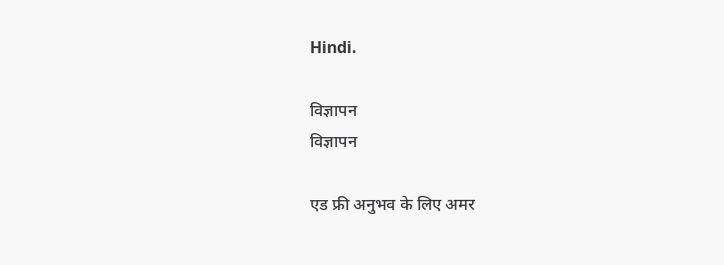Hindi.

विज्ञापन
विज्ञापन

एड फ्री अनुभव के लिए अमर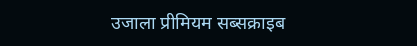उजाला प्रीमियम सब्सक्राइब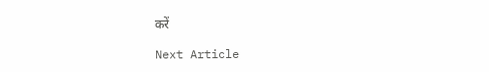करें

Next Article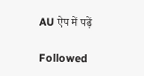AU ऐप में पढ़ें

Followed